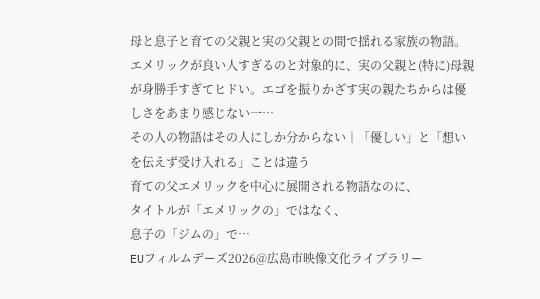母と息子と育ての父親と実の父親との間で揺れる家族の物語。
エメリックが良い人すぎるのと対象的に、実の父親と(特に)母親が身勝手すぎてヒドい。エゴを振りかざす実の親たちからは優しさをあまり感じない一…
その人の物語はその人にしか分からない│「優しい」と「想いを伝えず受け入れる」ことは違う
育ての父エメリックを中心に展開される物語なのに、
タイトルが「エメリックの」ではなく、
息子の「ジムの」で…
EUフィルムデーズ2026@広島市映像文化ライブラリー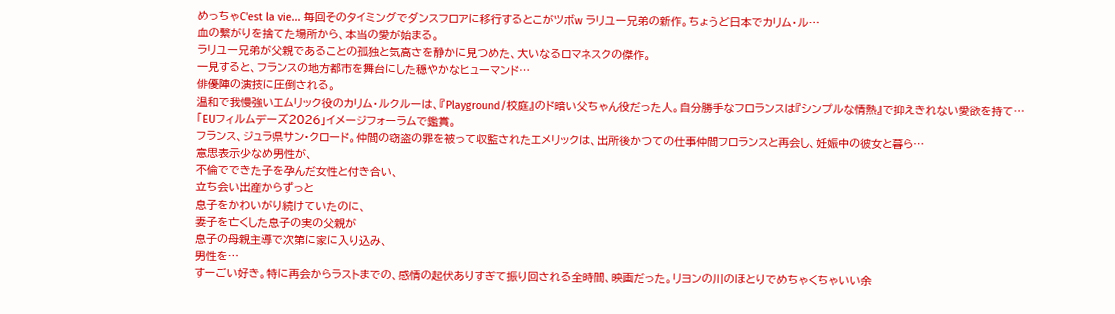めっちゃC'est la vie... 毎回そのタイミングでダンスフロアに移行するとこがツボw ラリユー兄弟の新作。ちょうど日本でカリム・ル…
血の繋がりを捨てた場所から、本当の愛が始まる。
ラリユー兄弟が父親であることの孤独と気高さを静かに見つめた、大いなるロマネスクの傑作。
一見すると、フランスの地方都市を舞台にした穏やかなヒューマンド…
俳優陣の演技に圧倒される。
温和で我慢強いエムリック役のカリム・ルクルーは、『Playground/校庭』のド暗い父ちゃん役だった人。自分勝手なフロランスは『シンプルな情熱』で抑えきれない愛欲を持て…
「EUフィルムデーズ2026」イメージフォーラムで鑑賞。
フランス、ジュラ県サン•クロード。仲間の窃盗の罪を被って収監されたエメリックは、出所後かつての仕事仲間フロランスと再会し、妊娠中の彼女と暮ら…
意思表示少なめ男性が、
不倫でできた子を孕んだ女性と付き合い、
立ち会い出産からずっと
息子をかわいがり続けていたのに、
妻子を亡くした息子の実の父親が
息子の母親主導で次第に家に入り込み、
男性を…
すーごい好き。特に再会からラストまでの、感情の起伏ありすぎて振り回される全時間、映画だった。リヨンの川のほとりでめちゃくちゃいい余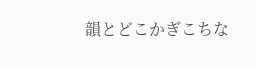韻とどこかぎこちな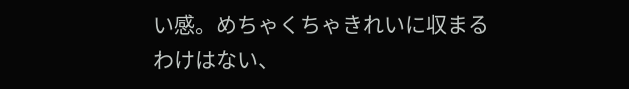い感。めちゃくちゃきれいに収まるわけはない、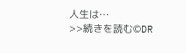人生は…
>>続きを読む©DR